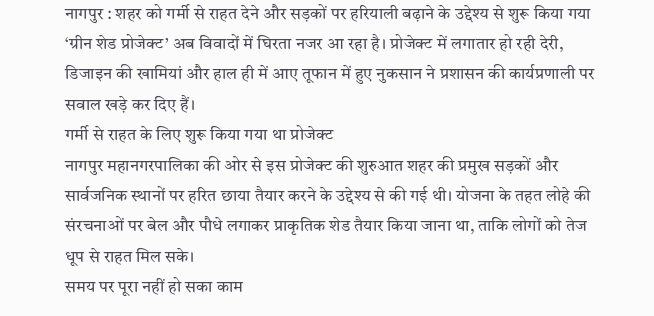नागपुर : शहर को गर्मी से राहत देने और सड़कों पर हरियाली बढ़ाने के उद्देश्य से शुरू किया गया ‘ग्रीन शेड प्रोजेक्ट’ अब विवादों में घिरता नजर आ रहा है। प्रोजेक्ट में लगातार हो रही देरी, डिजाइन की खामियां और हाल ही में आए तूफान में हुए नुकसान ने प्रशासन की कार्यप्रणाली पर सवाल खड़े कर दिए हैं।
गर्मी से राहत के लिए शुरू किया गया था प्रोजेक्ट
नागपुर महानगरपालिका की ओर से इस प्रोजेक्ट की शुरुआत शहर की प्रमुख सड़कों और सार्वजनिक स्थानों पर हरित छाया तैयार करने के उद्देश्य से की गई थी। योजना के तहत लोहे की संरचनाओं पर बेल और पौधे लगाकर प्राकृतिक शेड तैयार किया जाना था, ताकि लोगों को तेज धूप से राहत मिल सके।
समय पर पूरा नहीं हो सका काम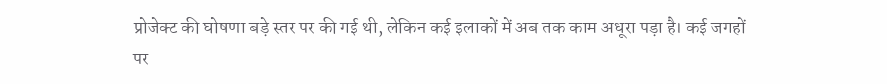प्रोजेक्ट की घोषणा बड़े स्तर पर की गई थी, लेकिन कई इलाकों में अब तक काम अधूरा पड़ा है। कई जगहों पर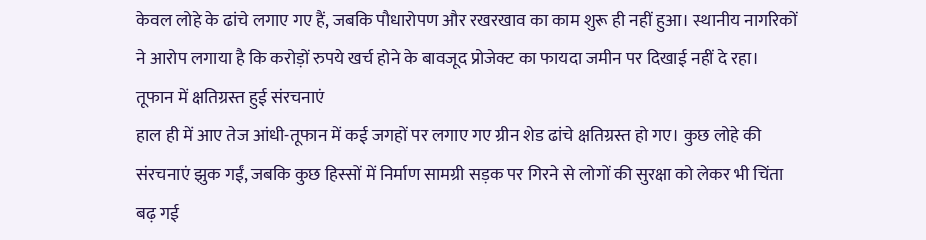केवल लोहे के ढांचे लगाए गए हैं, जबकि पौधारोपण और रखरखाव का काम शुरू ही नहीं हुआ। स्थानीय नागरिकों ने आरोप लगाया है कि करोड़ों रुपये खर्च होने के बावजूद प्रोजेक्ट का फायदा जमीन पर दिखाई नहीं दे रहा।
तूफान में क्षतिग्रस्त हुई संरचनाएं
हाल ही में आए तेज आंधी-तूफान में कई जगहों पर लगाए गए ग्रीन शेड ढांचे क्षतिग्रस्त हो गए। कुछ लोहे की संरचनाएं झुक गईं, जबकि कुछ हिस्सों में निर्माण सामग्री सड़क पर गिरने से लोगों की सुरक्षा को लेकर भी चिंता बढ़ गई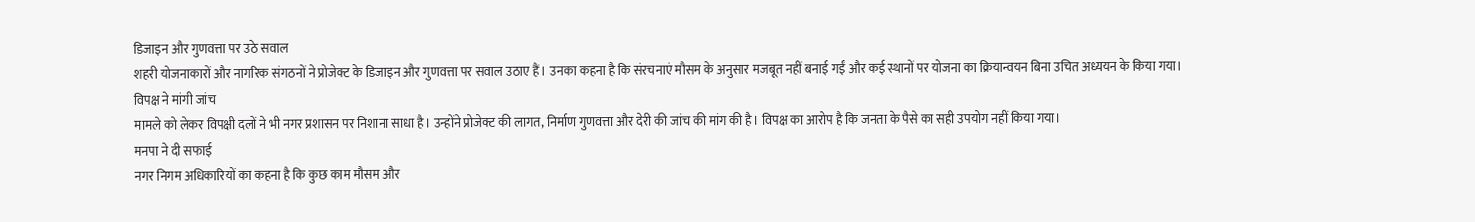डिजाइन और गुणवत्ता पर उठे सवाल
शहरी योजनाकारों और नागरिक संगठनों ने प्रोजेक्ट के डिजाइन और गुणवत्ता पर सवाल उठाए हैं। उनका कहना है कि संरचनाएं मौसम के अनुसार मजबूत नहीं बनाई गईं और कई स्थानों पर योजना का क्रियान्वयन बिना उचित अध्ययन के किया गया।
विपक्ष ने मांगी जांच
मामले को लेकर विपक्षी दलों ने भी नगर प्रशासन पर निशाना साधा है। उन्होंने प्रोजेक्ट की लागत, निर्माण गुणवत्ता और देरी की जांच की मांग की है। विपक्ष का आरोप है कि जनता के पैसे का सही उपयोग नहीं किया गया।
मनपा ने दी सफाई
नगर निगम अधिकारियों का कहना है कि कुछ काम मौसम और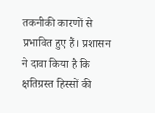तकनीकी कारणों से प्रभावित हुए हैं। प्रशासन ने दावा किया है कि क्षतिग्रस्त हिस्सों की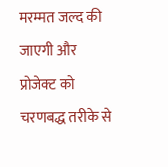मरम्मत जल्द की जाएगी और प्रोजेक्ट को चरणबद्ध तरीके से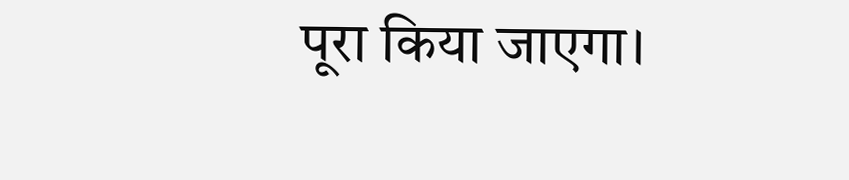पूरा किया जाएगा।